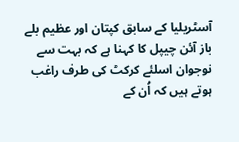آسٹریلیا کے سابق کپتان اور عظیم بلے باز آئن چیپل کا کہنا ہے کہ بہت سے نوجوان اسلئے کرکٹ کی طرف راغب ہوتے ہیں کہ اُن کے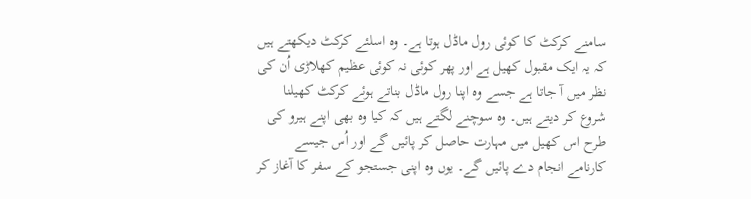سامنے کرکٹ کا کوئی رول ماڈل ہوتا ہے۔ وہ اسلئے کرکٹ دیکھتے ہیں کہ یہ ایک مقبول کھیل ہے اور پھر کوئی نہ کوئی عظیم کھلاڑی اُن کی نظر میں آ جاتا ہے جسے وہ اپنا رول ماڈل بناتے ہوئے کرکٹ کھیلنا شروع کر دیتے ہیں۔ وہ سوچنے لگتے ہیں کہ کیا وہ بھی اپنے ہیرو کی طرح اس کھیل میں مہارت حاصل کر پائیں گے اور اُس جیسے کارنامے انجام دے پائیں گے۔ یوں وہ اپنی جستجو کے سفر کا آغاز کر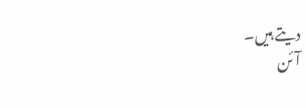دیتے ہیں۔
آئن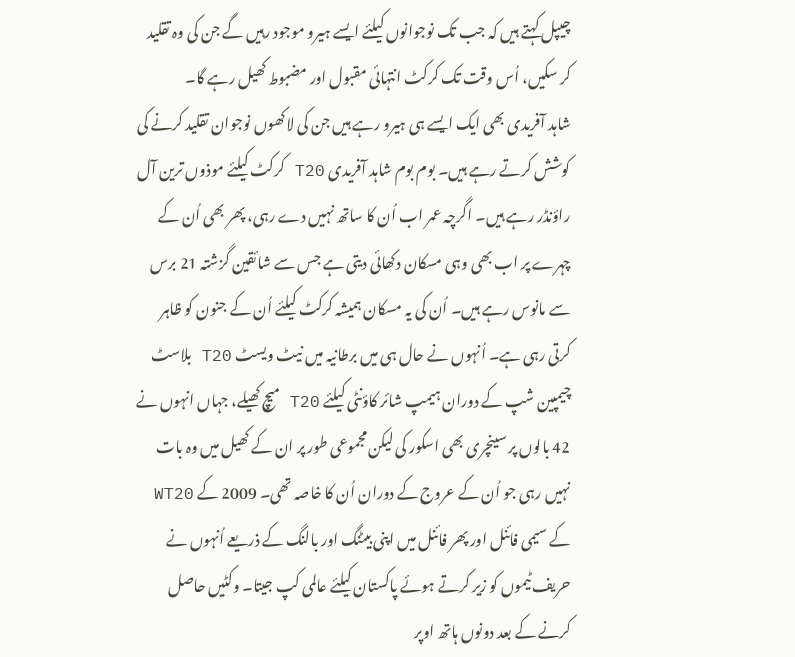چیپل کہتے ہیں کہ جب تک نوجوانوں کیلئے ایسے ہیرو موجود رہیں گے جن کی وہ تقلید کر سکیں، اُس وقت تک کرکٹ انتہائی مقبول اور مضبوط کھیل رہے گا۔
شاہد آفریدی بھی ایک ایسے ہی ہیرو رہے ہیں جن کی لاکھوں نوجوان تقلید کرنے کی کوشش کرتے رہے ہیں۔ بوم بوم شاہد آفریدی T20 کرکٹ کیلئے موذوں ترین آل راؤنڈر رہے ہیں۔ اگرچہ عمر اب اُن کا ساتھ نہیں دے رہی، پھر بھی اُن کے چہرے پر اب بھی وہی مسکان دکھائی دیتی ہے جس سے شائقین گزشتہ 21 برس سے مانوس رہے ہیں۔ اُن کی یہ مسکان ہمیشہ کرکٹ کیلئے اُن کے جنون کو ظاہر کرتی رہی ہے۔ اُنہوں نے حال ہی میں برطانیہ میں نیٹ ویسٹ T20 بلاسٹ چیمپین شپ کے دوران ہیمپ شائر کاؤنٹی کیلئے T20 میچ کھیلے، جہاں انہوں نے 42 بالوں پر سینچری بھی اسکور کی لیکن مجموعی طور پر ان کے کھیل میں وہ بات نہیں رہی جو اُن کے عروج کے دوران اُن کا خاصہ تھی۔ 2009 کے WT20 کے سیمی فائنل اور پھر فائنل میں اپنی بیٹنگ اور بالنگ کے ذریعے اُنہوں نے حریف ٹیموں کو زیر کرتے ہوئے پاکستان کیلئے عالمی کپ جیتا۔ وکٹیں حاصل کرنے کے بعد دونوں ہاتھ اوپر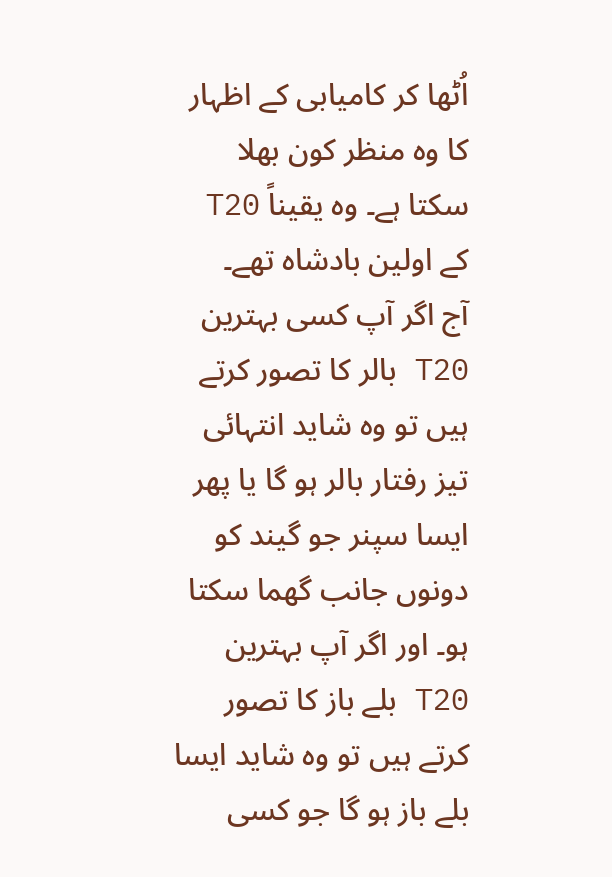اُٹھا کر کامیابی کے اظہار کا وہ منظر کون بھلا سکتا ہے۔ وہ یقیناً T20 کے اولین بادشاہ تھے۔
آج اگر آپ کسی بہترین T20 بالر کا تصور کرتے ہیں تو وہ شاید انتہائی تیز رفتار بالر ہو گا یا پھر ایسا سپنر جو گیند کو دونوں جانب گھما سکتا ہو۔ اور اگر آپ بہترین T20 بلے باز کا تصور کرتے ہیں تو وہ شاید ایسا بلے باز ہو گا جو کسی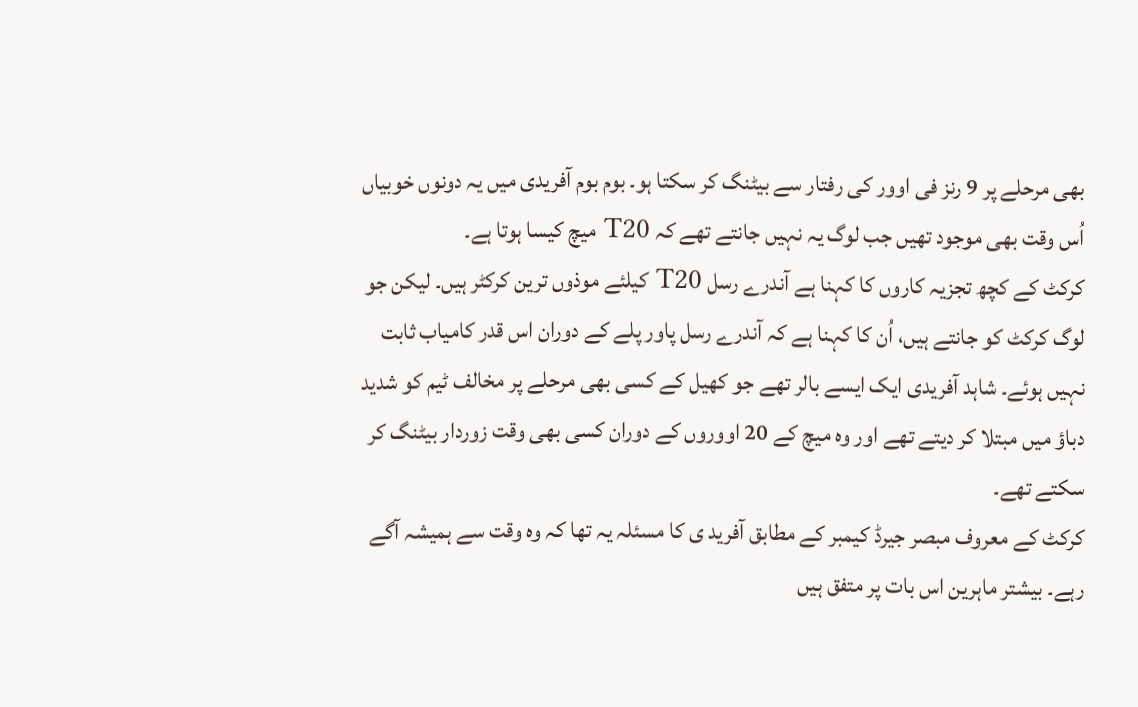بھی مرحلے پر 9 رنز فی اوور کی رفتار سے بیٹنگ کر سکتا ہو۔ بوم بوم آفریدی میں یہ دونوں خوبیاں اُس وقت بھی موجود تھیں جب لوگ یہ نہیں جانتے تھے کہ T20 میچ کیسا ہوتا ہے۔
کرکٹ کے کچھ تجزیہ کاروں کا کہنا ہے آندرے رسل T20 کیلئے موذوں ترین کرکٹر ہیں۔ لیکن جو لوگ کرکٹ کو جانتے ہیں، اُن کا کہنا ہے کہ آندرے رسل پاور پلے کے دوران اس قدر کامیاب ثابت نہیں ہوئے۔ شاہد آفریدی ایک ایسے بالر تھے جو کھیل کے کسی بھی مرحلے پر مخالف ٹیم کو شدید دباؤ میں مبتلا کر دیتے تھے اور وہ میچ کے 20 اووروں کے دوران کسی بھی وقت زوردار بیٹنگ کر سکتے تھے۔
کرکٹ کے معروف مبصر جیرڈ کیمبر کے مطابق آفرید ی کا مسئلہ یہ تھا کہ وہ وقت سے ہمیشہ آگے رہے۔ بیشتر ماہرین اس بات پر متفق ہیں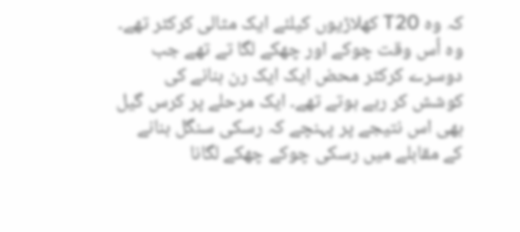کہ وہ T20 کھلاڑیوں کیلئے ایک مثالی کرکٹر تھے۔ وہ اُس وقت چوکے اور چھکے لگا تے تھے جب دوسرے کرکٹر محض ایک ایک رن بنانے کی کوشش کر رہے ہوتے تھے۔ ایک مرحلے پر کرس گیل بھی اس نتیجے پر پہنچے کہ رسکی سنگل بنانے کے مقابلے میں رسکی چوکے چھکے لگانا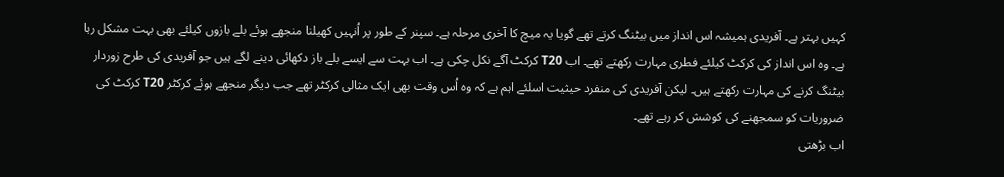کہیں بہتر ہے۔ آفریدی ہمیشہ اس انداز میں بیٹنگ کرتے تھے گویا یہ میچ کا آخری مرحلہ ہے۔ سپنر کے طور پر اُنہیں کھیلنا منجھے ہوئے بلے بازوں کیلئے بھی بہت مشکل رہا ہے۔ وہ اس انداز کی کرکٹ کیلئے فطری مہارت رکھتے تھے۔ اب T20 کرکٹ آگے نکل چکی ہے۔ اب بہت سے ایسے بلے باز دکھائی دینے لگے ہیں جو آفریدی کی طرح زوردار بیٹنگ کرنے کی مہارت رکھتے ہیں۔ لیکن آفریدی کی منفرد حیثیت اسلئے اہم ہے کہ وہ اُس وقت بھی ایک مثالی کرکٹر تھے جب دیگر منجھے ہوئے کرکٹر T20 کرکٹ کی ضروریات کو سمجھنے کی کوشش کر رہے تھے۔
اب بڑھتی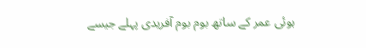ہوئی عمر کے ساتھ بوم بوم آفریدی پہلے جیسے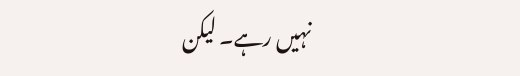نہیں رہے۔ لیکن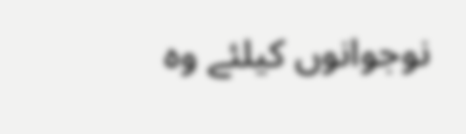نوجوانوں کیلئے وہ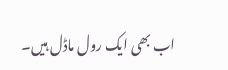اب بھی ایک رول ماڈل ہیں۔